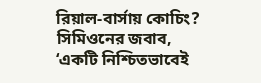রিয়াল-বার্সায় কোচিং? সিমিওনের জবাব, ‘একটি নিশ্চিতভাবেই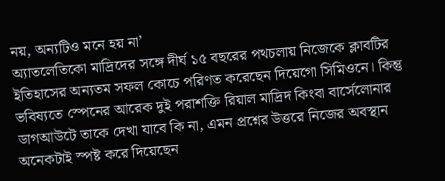নয়, অন্যটিও মনে হয় না’
অ্যাতলেতিকো মাদ্রিদের সঙ্গে দীর্ঘ ১৫ বছরের পথচলায় নিজেকে ক্লাবটির ইতিহাসের অন্যতম সফল কোচে পরিণত করেছেন দিয়েগো সিমিওনে। কিন্তু ভবিষ্যতে স্পেনের আরেক দুই পরাশক্তি রিয়াল মাদ্রিদ কিংবা বার্সেলোনার ডাগআউটে তাকে দেখা যাবে কি না, এমন প্রশ্নের উত্তরে নিজের অবস্থান অনেকটাই স্পষ্ট করে দিয়েছেন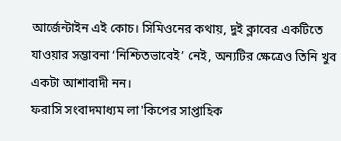আর্জেন্টাইন এই কোচ। সিমিওনের কথায়, দুই ক্লাবের একটিতে যাওয়ার সম্ভাবনা ‘নিশ্চিতভাবেই’ নেই, অন্যটির ক্ষেত্রেও তিনি খুব একটা আশাবাদী নন।
ফরাসি সংবাদমাধ্যম লা'কিপের সাপ্তাহিক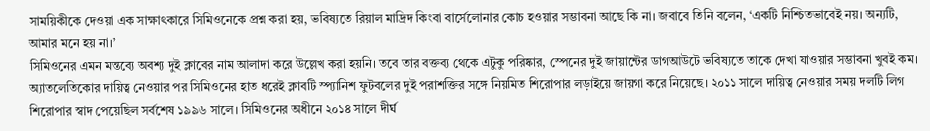সাময়িকীকে দেওয়া এক সাক্ষাৎকারে সিমিওনেকে প্রশ্ন করা হয়, ভবিষ্যতে রিয়াল মাদ্রিদ কিংবা বার্সেলোনার কোচ হওয়ার সম্ভাবনা আছে কি না। জবাবে তিনি বলেন, ‘একটি নিশ্চিতভাবেই নয়। অন্যটি, আমার মনে হয় না।’
সিমিওনের এমন মন্তব্যে অবশ্য দুই ক্লাবের নাম আলাদা করে উল্লেখ করা হয়নি। তবে তার বক্তব্য থেকে এটুকু পরিষ্কার, স্পেনের দুই জায়ান্টের ডাগআউটে ভবিষ্যতে তাকে দেখা যাওয়ার সম্ভাবনা খুবই কম।
অ্যাতলেতিকোর দায়িত্ব নেওয়ার পর সিমিওনের হাত ধরেই ক্লাবটি স্প্যানিশ ফুটবলের দুই পরাশক্তির সঙ্গে নিয়মিত শিরোপার লড়াইয়ে জায়গা করে নিয়েছে। ২০১১ সালে দায়িত্ব নেওয়ার সময় দলটি লিগ শিরোপার স্বাদ পেয়েছিল সর্বশেষ ১৯৯৬ সালে। সিমিওনের অধীনে ২০১৪ সালে দীর্ঘ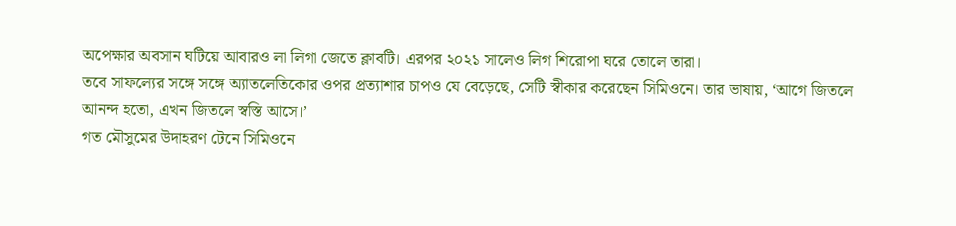অপেক্ষার অবসান ঘটিয়ে আবারও লা লিগা জেতে ক্লাবটি। এরপর ২০২১ সালেও লিগ শিরোপা ঘরে তোলে তারা।
তবে সাফল্যের সঙ্গে সঙ্গে অ্যাতলেতিকোর ওপর প্রত্যাশার চাপও যে বেড়েছে, সেটি স্বীকার করেছেন সিমিওনে। তার ভাষায়, ‘আগে জিতলে আনন্দ হতো, এখন জিতলে স্বস্তি আসে।’
গত মৌসুমের উদাহরণ টেনে সিমিওনে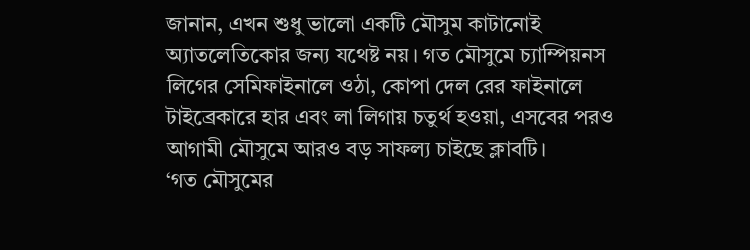জানান, এখন শুধু ভালো একটি মৌসুম কাটানোই অ্যাতলেতিকোর জন্য যথেষ্ট নয়। গত মৌসুমে চ্যাম্পিয়নস লিগের সেমিফাইনালে ওঠা, কোপা দেল রের ফাইনালে টাইব্রেকারে হার এবং লা লিগায় চতুর্থ হওয়া, এসবের পরও আগামী মৌসুমে আরও বড় সাফল্য চাইছে ক্লাবটি।
‘গত মৌসুমের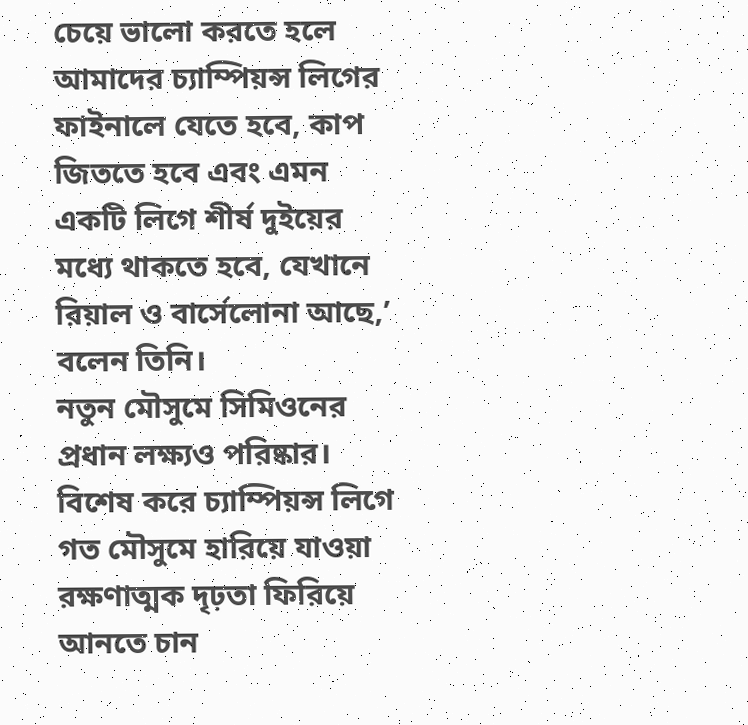চেয়ে ভালো করতে হলে আমাদের চ্যাম্পিয়ন্স লিগের ফাইনালে যেতে হবে, কাপ জিততে হবে এবং এমন একটি লিগে শীর্ষ দুইয়ের মধ্যে থাকতে হবে, যেখানে রিয়াল ও বার্সেলোনা আছে,’ বলেন তিনি।
নতুন মৌসুমে সিমিওনের প্রধান লক্ষ্যও পরিষ্কার। বিশেষ করে চ্যাম্পিয়ন্স লিগে গত মৌসুমে হারিয়ে যাওয়া রক্ষণাত্মক দৃঢ়তা ফিরিয়ে আনতে চান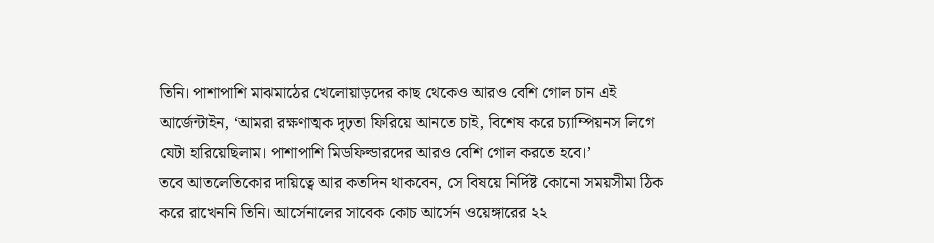তিনি। পাশাপাশি মাঝমাঠের খেলোয়াড়দের কাছ থেকেও আরও বেশি গোল চান এই আর্জেন্টাইন, ‘আমরা রক্ষণাত্মক দৃঢ়তা ফিরিয়ে আনতে চাই, বিশেষ করে চ্যাম্পিয়নস লিগে যেটা হারিয়েছিলাম। পাশাপাশি মিডফিল্ডারদের আরও বেশি গোল করতে হবে।’
তবে আতলেতিকোর দায়িত্বে আর কতদিন থাকবেন, সে বিষয়ে নির্দিষ্ট কোনো সময়সীমা ঠিক করে রাখেননি তিনি। আর্সেনালের সাবেক কোচ আর্সেন ওয়েঙ্গারের ২২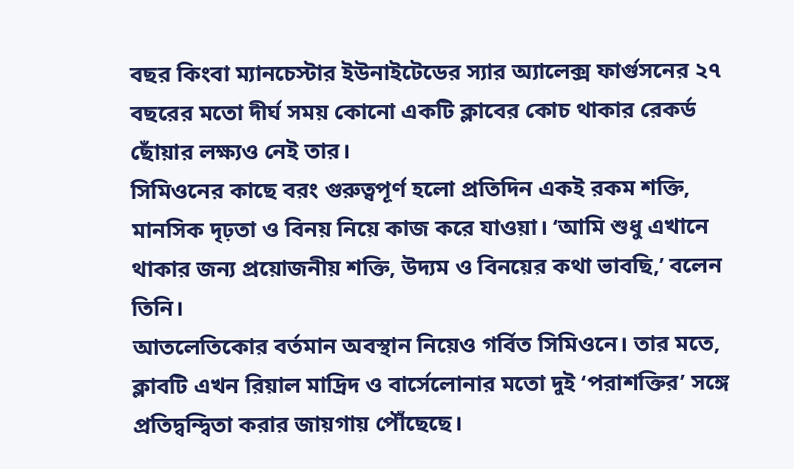বছর কিংবা ম্যানচেস্টার ইউনাইটেডের স্যার অ্যালেক্স ফার্গুসনের ২৭ বছরের মতো দীর্ঘ সময় কোনো একটি ক্লাবের কোচ থাকার রেকর্ড ছোঁয়ার লক্ষ্যও নেই তার।
সিমিওনের কাছে বরং গুরুত্বপূর্ণ হলো প্রতিদিন একই রকম শক্তি, মানসিক দৃঢ়তা ও বিনয় নিয়ে কাজ করে যাওয়া। ‘আমি শুধু এখানে থাকার জন্য প্রয়োজনীয় শক্তি, উদ্যম ও বিনয়ের কথা ভাবছি,’ বলেন তিনি।
আতলেতিকোর বর্তমান অবস্থান নিয়েও গর্বিত সিমিওনে। তার মতে, ক্লাবটি এখন রিয়াল মাদ্রিদ ও বার্সেলোনার মতো দুই ‘পরাশক্তির’ সঙ্গে প্রতিদ্বন্দ্বিতা করার জায়গায় পৌঁছেছে।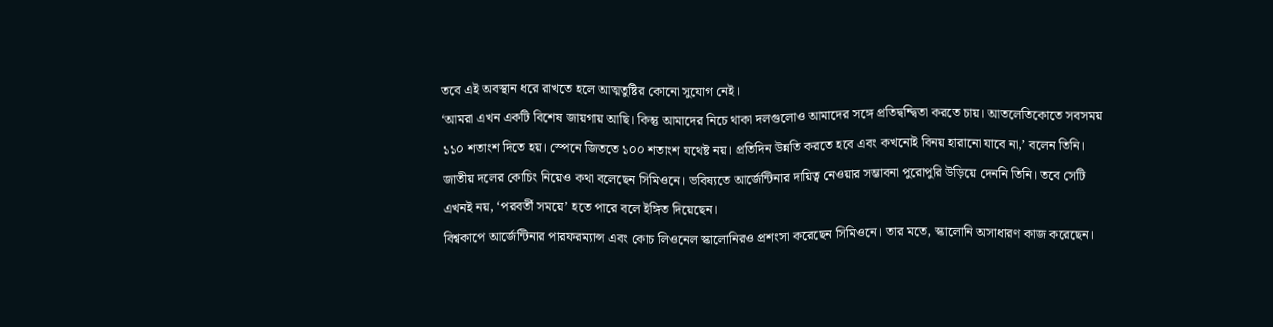তবে এই অবস্থান ধরে রাখতে হলে আত্মতুষ্টির কোনো সুযোগ নেই।
‘আমরা এখন একটি বিশেষ জায়গায় আছি। কিন্তু আমাদের নিচে থাকা দলগুলোও আমাদের সঙ্গে প্রতিদ্বন্দ্বিতা করতে চায়। আতলেতিকোতে সবসময় ১১০ শতাংশ দিতে হয়। স্পেনে জিততে ১০০ শতাংশ যথেষ্ট নয়। প্রতিদিন উন্নতি করতে হবে এবং কখনোই বিনয় হারানো যাবে না,’ বলেন তিনি।
জাতীয় দলের কোচিং নিয়েও কথা বলেছেন সিমিওনে। ভবিষ্যতে আর্জেন্টিনার দায়িত্ব নেওয়ার সম্ভাবনা পুরোপুরি উড়িয়ে দেননি তিনি। তবে সেটি এখনই নয়, ‘পরবর্তী সময়ে’ হতে পারে বলে ইঙ্গিত দিয়েছেন।
বিশ্বকাপে আর্জেন্টিনার পারফরম্যান্স এবং কোচ লিওনেল স্কালোনিরও প্রশংসা করেছেন সিমিওনে। তার মতে, স্কালোনি অসাধারণ কাজ করেছেন।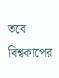তবে বিশ্বকাপের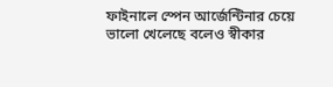ফাইনালে স্পেন আর্জেন্টিনার চেয়ে ভালো খেলেছে বলেও স্বীকার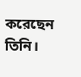করেছেন তিনি।